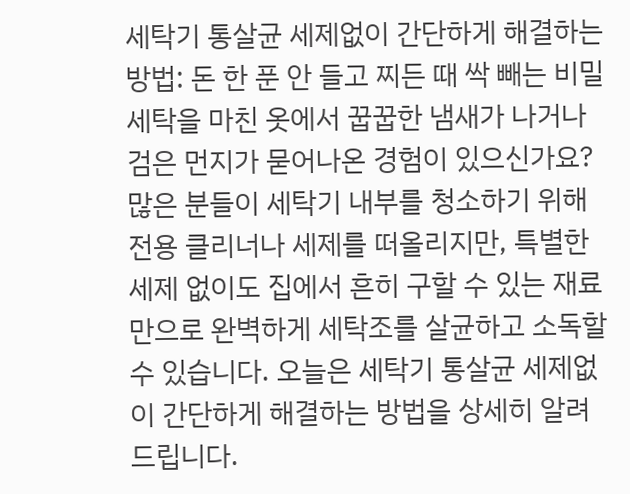세탁기 통살균 세제없이 간단하게 해결하는 방법: 돈 한 푼 안 들고 찌든 때 싹 빼는 비밀
세탁을 마친 옷에서 꿉꿉한 냄새가 나거나 검은 먼지가 묻어나온 경험이 있으신가요? 많은 분들이 세탁기 내부를 청소하기 위해 전용 클리너나 세제를 떠올리지만, 특별한 세제 없이도 집에서 흔히 구할 수 있는 재료만으로 완벽하게 세탁조를 살균하고 소독할 수 있습니다. 오늘은 세탁기 통살균 세제없이 간단하게 해결하는 방법을 상세히 알려드립니다.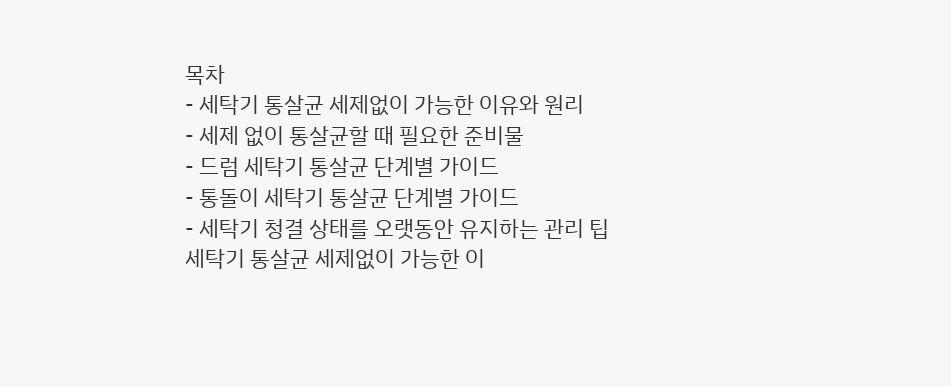목차
- 세탁기 통살균 세제없이 가능한 이유와 원리
- 세제 없이 통살균할 때 필요한 준비물
- 드럼 세탁기 통살균 단계별 가이드
- 통돌이 세탁기 통살균 단계별 가이드
- 세탁기 청결 상태를 오랫동안 유지하는 관리 팁
세탁기 통살균 세제없이 가능한 이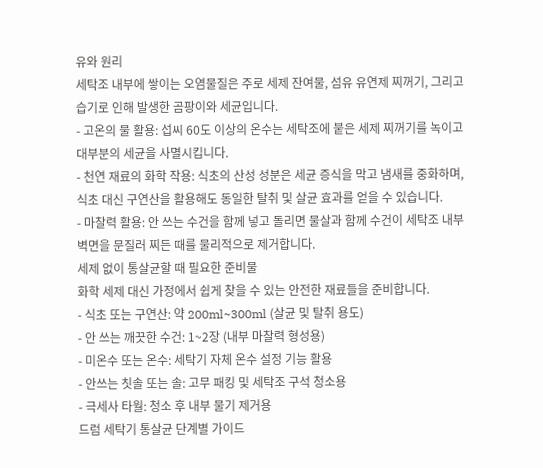유와 원리
세탁조 내부에 쌓이는 오염물질은 주로 세제 잔여물, 섬유 유연제 찌꺼기, 그리고 습기로 인해 발생한 곰팡이와 세균입니다.
- 고온의 물 활용: 섭씨 60도 이상의 온수는 세탁조에 붙은 세제 찌꺼기를 녹이고 대부분의 세균을 사멸시킵니다.
- 천연 재료의 화학 작용: 식초의 산성 성분은 세균 증식을 막고 냄새를 중화하며, 식초 대신 구연산을 활용해도 동일한 탈취 및 살균 효과를 얻을 수 있습니다.
- 마찰력 활용: 안 쓰는 수건을 함께 넣고 돌리면 물살과 함께 수건이 세탁조 내부 벽면을 문질러 찌든 때를 물리적으로 제거합니다.
세제 없이 통살균할 때 필요한 준비물
화학 세제 대신 가정에서 쉽게 찾을 수 있는 안전한 재료들을 준비합니다.
- 식초 또는 구연산: 약 200ml~300ml (살균 및 탈취 용도)
- 안 쓰는 깨끗한 수건: 1~2장 (내부 마찰력 형성용)
- 미온수 또는 온수: 세탁기 자체 온수 설정 기능 활용
- 안쓰는 칫솔 또는 솔: 고무 패킹 및 세탁조 구석 청소용
- 극세사 타월: 청소 후 내부 물기 제거용
드럼 세탁기 통살균 단계별 가이드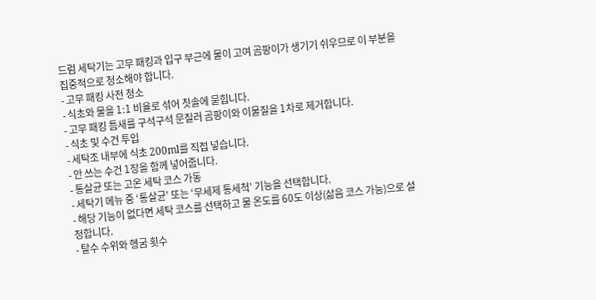드럼 세탁기는 고무 패킹과 입구 부근에 물이 고여 곰팡이가 생기기 쉬우므로 이 부분을 집중적으로 청소해야 합니다.
- 고무 패킹 사전 청소
- 식초와 물을 1:1 비율로 섞어 칫솔에 묻힙니다.
- 고무 패킹 틈새를 구석구석 문질러 곰팡이와 이물질을 1차로 제거합니다.
- 식초 및 수건 투입
- 세탁조 내부에 식초 200ml를 직접 넣습니다.
- 안 쓰는 수건 1장을 함께 넣어줍니다.
- 통살균 또는 고온 세탁 코스 가동
- 세탁기 메뉴 중 ‘통살균’ 또는 ‘무세제 통세척’ 기능을 선택합니다.
- 해당 기능이 없다면 세탁 코스를 선택하고 물 온도를 60도 이상(삶음 코스 가능)으로 설정합니다.
- 탈수 수위와 헹굼 횟수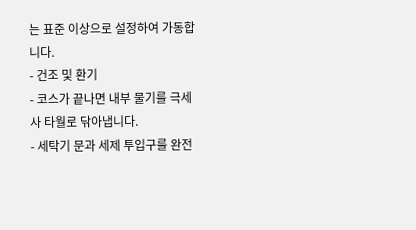는 표준 이상으로 설정하여 가동합니다.
- 건조 및 환기
- 코스가 끝나면 내부 물기를 극세사 타월로 닦아냅니다.
- 세탁기 문과 세제 투입구를 완전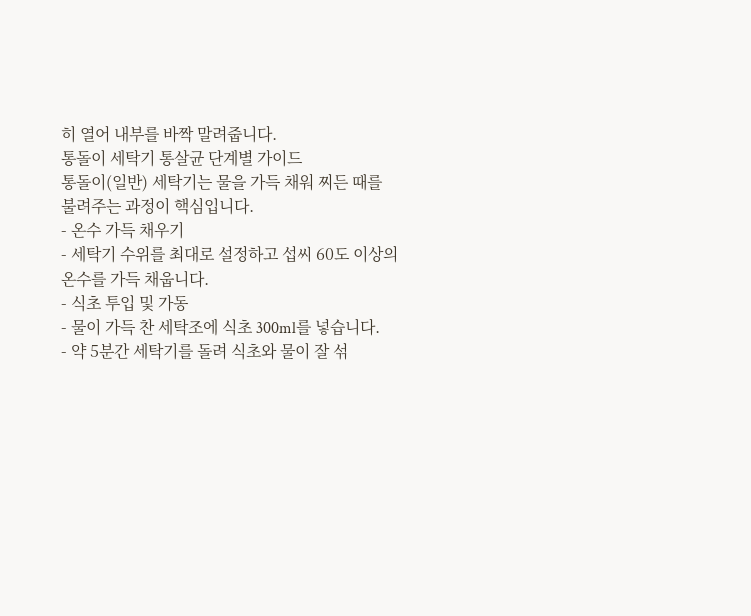히 열어 내부를 바짝 말려줍니다.
통돌이 세탁기 통살균 단계별 가이드
통돌이(일반) 세탁기는 물을 가득 채워 찌든 때를 불려주는 과정이 핵심입니다.
- 온수 가득 채우기
- 세탁기 수위를 최대로 설정하고 섭씨 60도 이상의 온수를 가득 채웁니다.
- 식초 투입 및 가동
- 물이 가득 찬 세탁조에 식초 300ml를 넣습니다.
- 약 5분간 세탁기를 돌려 식초와 물이 잘 섞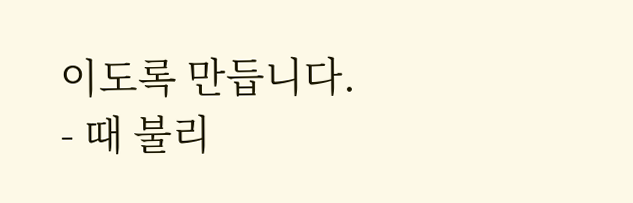이도록 만듭니다.
- 때 불리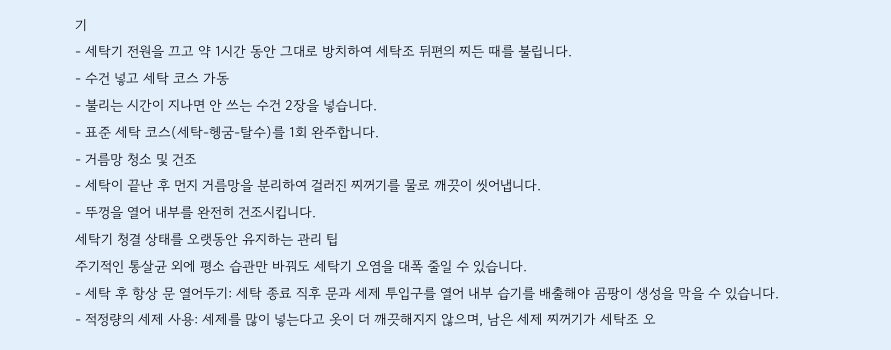기
- 세탁기 전원을 끄고 약 1시간 동안 그대로 방치하여 세탁조 뒤편의 찌든 때를 불립니다.
- 수건 넣고 세탁 코스 가동
- 불리는 시간이 지나면 안 쓰는 수건 2장을 넣습니다.
- 표준 세탁 코스(세탁-헹굼-탈수)를 1회 완주합니다.
- 거름망 청소 및 건조
- 세탁이 끝난 후 먼지 거름망을 분리하여 걸러진 찌꺼기를 물로 깨끗이 씻어냅니다.
- 뚜껑을 열어 내부를 완전히 건조시킵니다.
세탁기 청결 상태를 오랫동안 유지하는 관리 팁
주기적인 통살균 외에 평소 습관만 바꿔도 세탁기 오염을 대폭 줄일 수 있습니다.
- 세탁 후 항상 문 열어두기: 세탁 종료 직후 문과 세제 투입구를 열어 내부 습기를 배출해야 곰팡이 생성을 막을 수 있습니다.
- 적정량의 세제 사용: 세제를 많이 넣는다고 옷이 더 깨끗해지지 않으며, 남은 세제 찌꺼기가 세탁조 오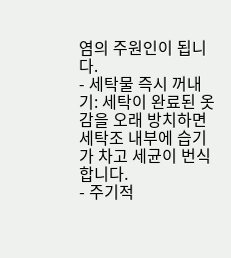염의 주원인이 됩니다.
- 세탁물 즉시 꺼내기: 세탁이 완료된 옷감을 오래 방치하면 세탁조 내부에 습기가 차고 세균이 번식합니다.
- 주기적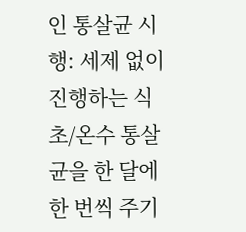인 통살균 시행: 세제 없이 진행하는 식초/온수 통살균을 한 달에 한 번씩 주기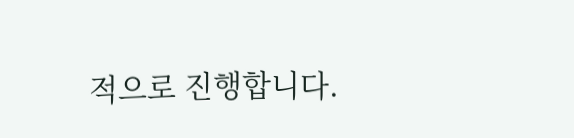적으로 진행합니다.